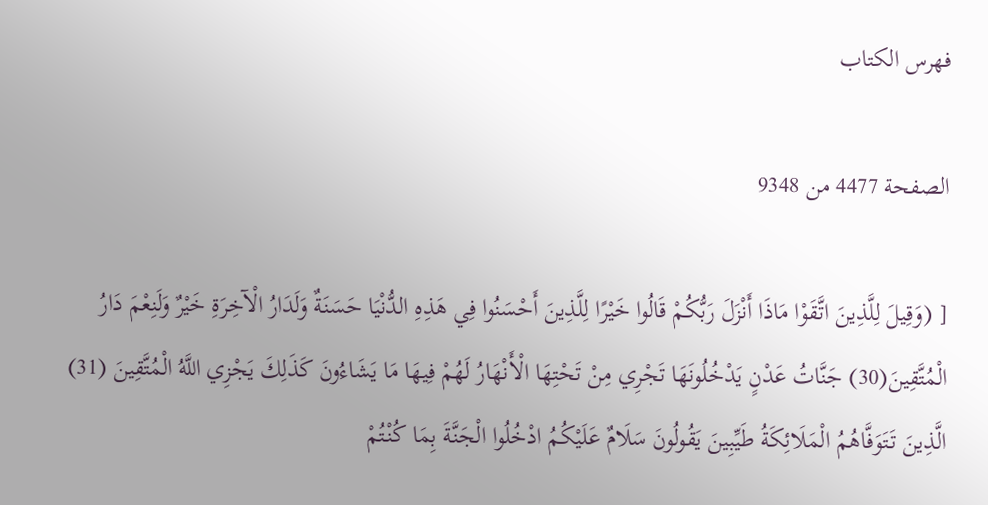فهرس الكتاب

الصفحة 4477 من 9348

[ (وَقِيلَ لِلَّذِينَ اتَّقَوْا مَاذَا أَنْزَلَ رَبُّكُمْ قَالُوا خَيْرًا لِلَّذِينَ أَحْسَنُوا فِي هَذِهِ الدُّنْيَا حَسَنَةٌ وَلَدَارُ الْآخِرَةِ خَيْرٌ وَلَنِعْمَ دَارُ الْمُتَّقِينَ(30) جَنَّاتُ عَدْنٍ يَدْخُلُونَهَا تَجْرِي مِنْ تَحْتِهَا الْأَنْهَارُ لَهُمْ فِيهَا مَا يَشَاءُونَ كَذَلِكَ يَجْزِي اللَّهُ الْمُتَّقِينَ (31) الَّذِينَ تَتَوَفَّاهُمُ الْمَلَائِكَةُ طَيِّبِينَ يَقُولُونَ سَلَامٌ عَلَيْكُمُ ادْخُلُوا الْجَنَّةَ بِمَا كُنْتُمْ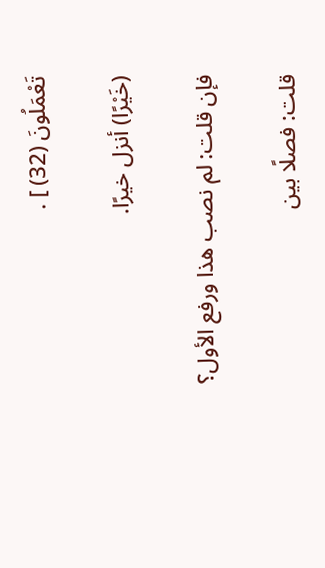تَعْمَلُونَ (32) ] .

(خَيْرًا) أنزل خيرًا.

فإن قلت: لم نصب هذا ورفع الأول؟

قلت: فصلًا بين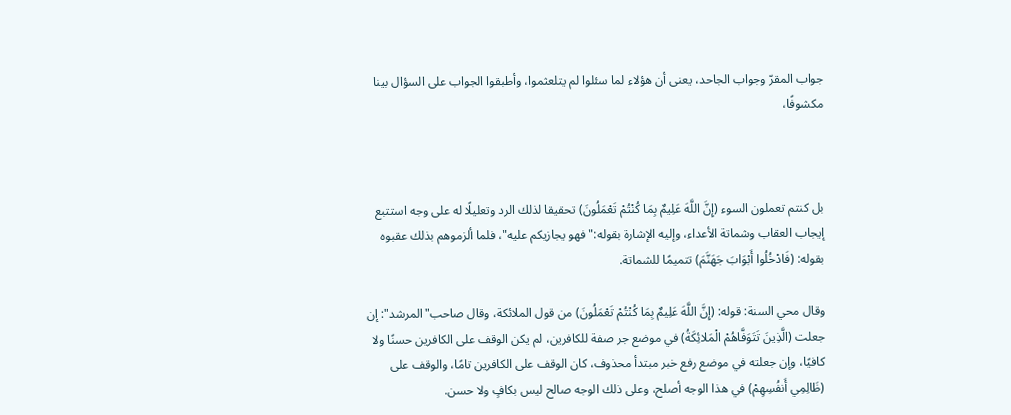جواب المقرّ وجواب الجاحد، يعنى أن هؤلاء لما سئلوا لم يتلعثموا، وأطبقوا الجواب على السؤال بينا مكشوفًا،



بل كنتم تعملون السوء (إِنَّ اللَّهَ عَلِيمٌ بِمَا كُنْتُمْ تَعْمَلُونَ) تحقيقا لذلك الرد وتعليلًا له على وجه استتبع إيجاب العقاب وشماتة الأعداء، وإليه الإشارة بقوله:"فهو يجازيكم عليه"، فلما ألزموهم بذلك عقبوه بقوله: (فَادْخُلُوا أَبْوَابَ جَهَنَّمَ) تتميمًا للشماتة.

وقال محي السنة: قوله: (إِنَّ اللَّهَ عَلِيمٌ بِمَا كُنْتُمْ تَعْمَلُونَ) من قول الملائكة، وقال صاحب"المرشد": إن جعلت (الَّذِينَ تَتَوَفَّاهُمْ الْمَلائِكَةُ) في موضع جر صفة للكافرين، لم يكن الوقف على الكافرين حسنًا ولا كافيًا، وإن جعلته في موضع رفع خبر مبتدأ محذوف، كان الوقف على الكافرين تامًا، والوقف على (ظَالِمِي أَنفُسِهِمْ) في هذا الوجه أصلح، وعلى ذلك الوجه صالح ليس بكافٍ ولا حسن.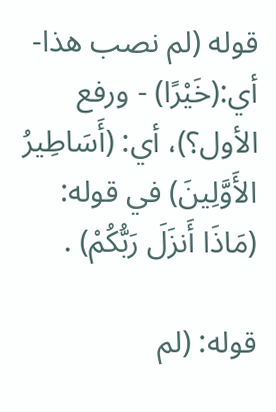قوله (لم نصب هذا-أي:(خَيْرًا) - ورفع الأول؟)، أي: (أَسَاطِيرُ الأَوَّلِينَ) في قوله: (مَاذَا أَنزَلَ رَبُّكُمْ) .

قوله: (لم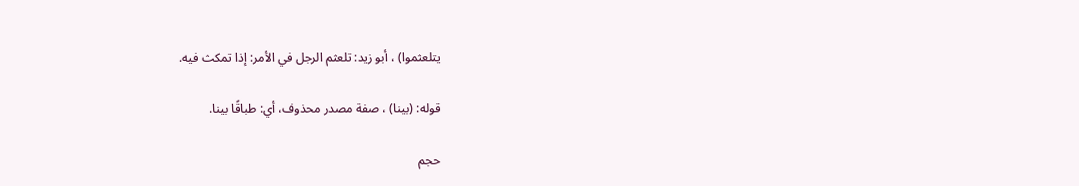يتلعثموا) ، أبو زيد: تلعثم الرجل في الأمر: إذا تمكث فيه.

قوله: (بينا) ، صفة مصدر محذوف، أي: طباقًا بينا.

حجم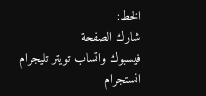الخط:
شارك الصفحة
فيسبوك واتساب تويتر تليجرام انستجرام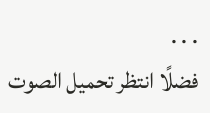. . .
فضلًا انتظر تحميل الصوت